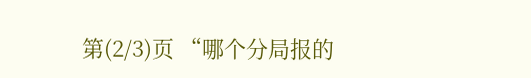第(2/3)页 “哪个分局报的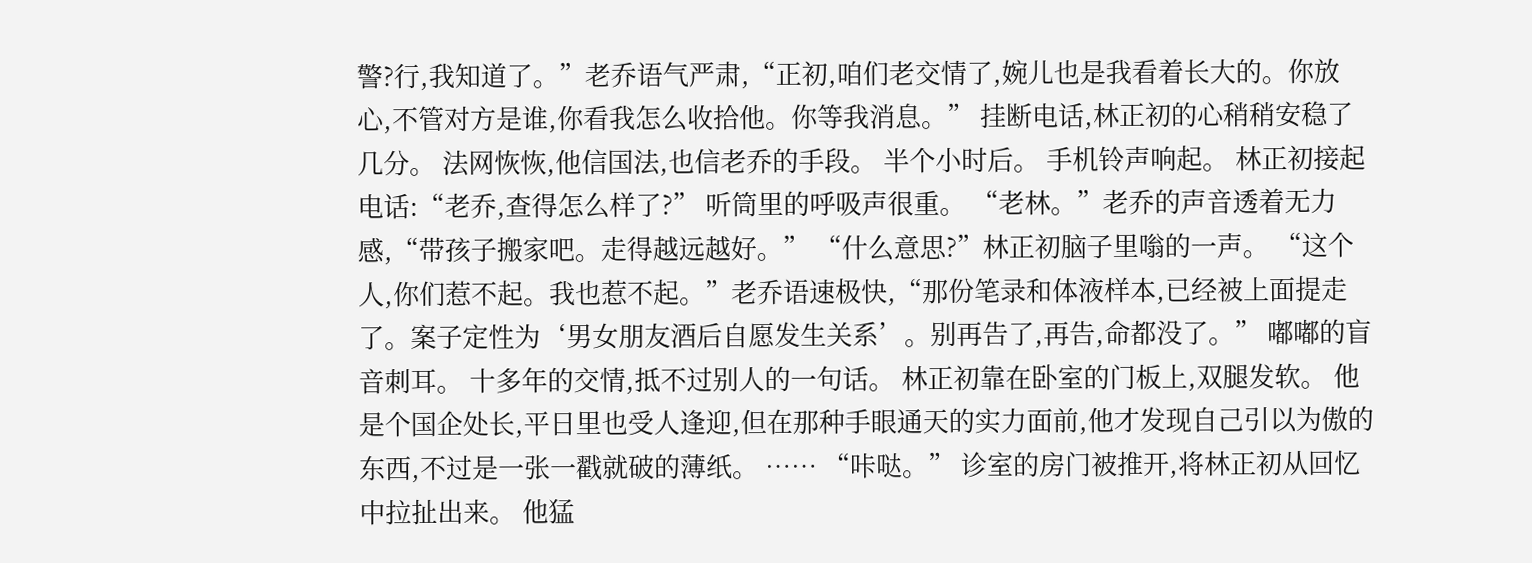警?行,我知道了。”老乔语气严肃,“正初,咱们老交情了,婉儿也是我看着长大的。你放心,不管对方是谁,你看我怎么收拾他。你等我消息。” 挂断电话,林正初的心稍稍安稳了几分。 法网恢恢,他信国法,也信老乔的手段。 半个小时后。 手机铃声响起。 林正初接起电话:“老乔,查得怎么样了?” 听筒里的呼吸声很重。 “老林。”老乔的声音透着无力感,“带孩子搬家吧。走得越远越好。” “什么意思?”林正初脑子里嗡的一声。 “这个人,你们惹不起。我也惹不起。”老乔语速极快,“那份笔录和体液样本,已经被上面提走了。案子定性为‘男女朋友酒后自愿发生关系’。别再告了,再告,命都没了。” 嘟嘟的盲音刺耳。 十多年的交情,抵不过别人的一句话。 林正初靠在卧室的门板上,双腿发软。 他是个国企处长,平日里也受人逢迎,但在那种手眼通天的实力面前,他才发现自己引以为傲的东西,不过是一张一戳就破的薄纸。 …… “咔哒。” 诊室的房门被推开,将林正初从回忆中拉扯出来。 他猛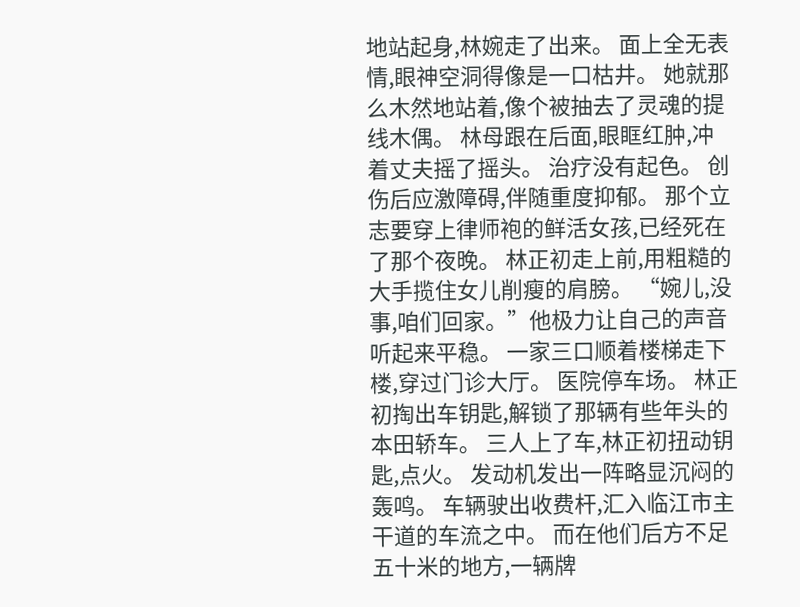地站起身,林婉走了出来。 面上全无表情,眼神空洞得像是一口枯井。 她就那么木然地站着,像个被抽去了灵魂的提线木偶。 林母跟在后面,眼眶红肿,冲着丈夫摇了摇头。 治疗没有起色。 创伤后应激障碍,伴随重度抑郁。 那个立志要穿上律师袍的鲜活女孩,已经死在了那个夜晚。 林正初走上前,用粗糙的大手揽住女儿削瘦的肩膀。 “婉儿,没事,咱们回家。”他极力让自己的声音听起来平稳。 一家三口顺着楼梯走下楼,穿过门诊大厅。 医院停车场。 林正初掏出车钥匙,解锁了那辆有些年头的本田轿车。 三人上了车,林正初扭动钥匙,点火。 发动机发出一阵略显沉闷的轰鸣。 车辆驶出收费杆,汇入临江市主干道的车流之中。 而在他们后方不足五十米的地方,一辆牌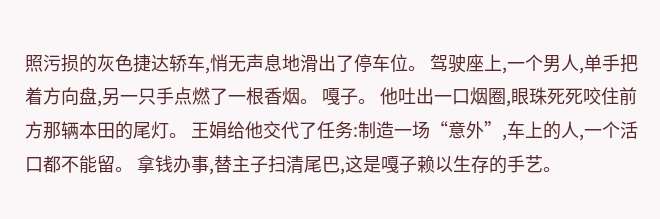照污损的灰色捷达轿车,悄无声息地滑出了停车位。 驾驶座上,一个男人,单手把着方向盘,另一只手点燃了一根香烟。 嘎子。 他吐出一口烟圈,眼珠死死咬住前方那辆本田的尾灯。 王娟给他交代了任务:制造一场“意外”,车上的人,一个活口都不能留。 拿钱办事,替主子扫清尾巴,这是嘎子赖以生存的手艺。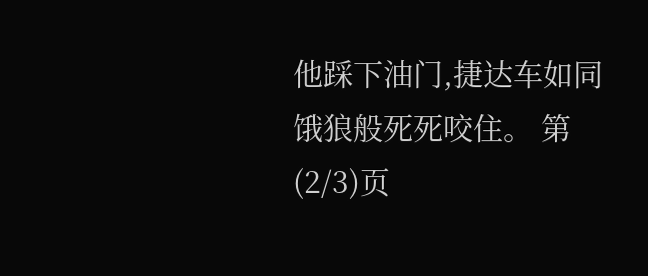他踩下油门,捷达车如同饿狼般死死咬住。 第(2/3)页